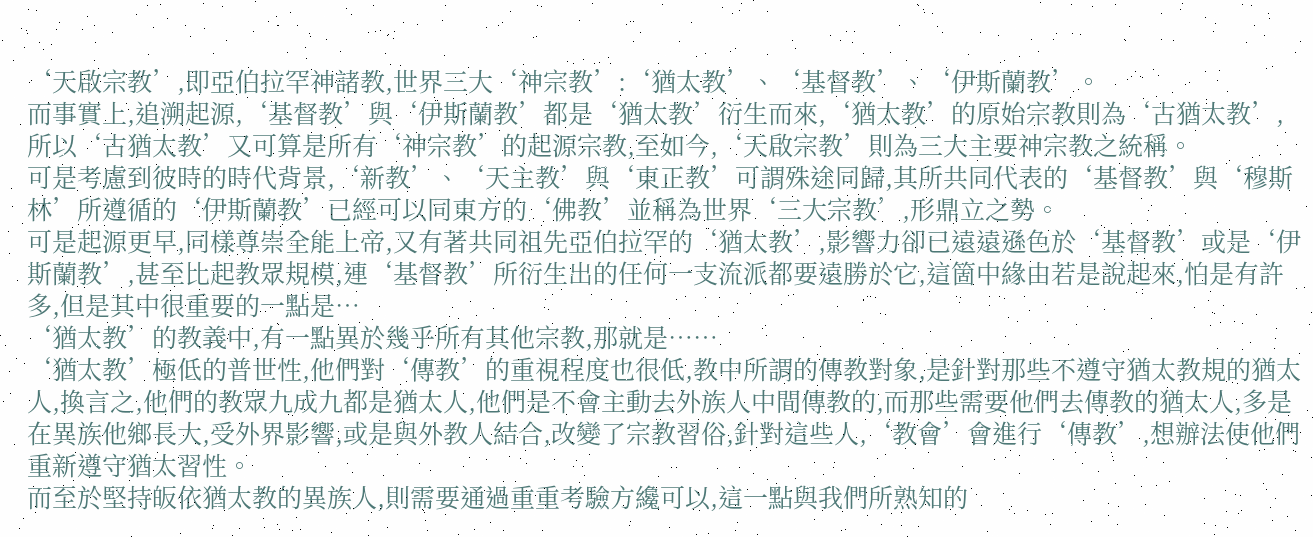‘天啟宗教’,即亞伯拉罕神諸教,世界三大‘神宗教’:‘猶太教’、‘基督教’、‘伊斯蘭教’。
而事實上,追溯起源,‘基督教’與‘伊斯蘭教’都是‘猶太教’衍生而來,‘猶太教’的原始宗教則為‘古猶太教’,所以‘古猶太教’又可算是所有‘神宗教’的起源宗教,至如今,‘天啟宗教’則為三大主要神宗教之統稱。
可是考慮到彼時的時代背景,‘新教’、‘天主教’與‘東正教’可謂殊途同歸,其所共同代表的‘基督教’與‘穆斯林’所遵循的‘伊斯蘭教’已經可以同東方的‘佛教’並稱為世界‘三大宗教’,形鼎立之勢。
可是起源更早,同樣尊崇全能上帝,又有著共同祖先亞伯拉罕的‘猶太教’,影響力卻已遠遠遜色於‘基督教’或是‘伊斯蘭教’,甚至比起教眾規模,連‘基督教’所衍生出的任何一支流派都要遠勝於它,這箇中緣由若是說起來,怕是有許多,但是其中很重要的一點是…
‘猶太教’的教義中,有一點異於幾乎所有其他宗教,那就是……
‘猶太教’極低的普世性,他們對‘傳教’的重視程度也很低,教中所謂的傳教對象,是針對那些不遵守猶太教規的猶太人,換言之,他們的教眾九成九都是猶太人,他們是不會主動去外族人中間傳教的,而那些需要他們去傳教的猶太人,多是在異族他鄉長大,受外界影響,或是與外教人結合,改變了宗教習俗,針對這些人,‘教會’會進行‘傳教’,想辦法使他們重新遵守猶太習性。
而至於堅持皈依猶太教的異族人,則需要通過重重考驗方纔可以,這一點與我們所熟知的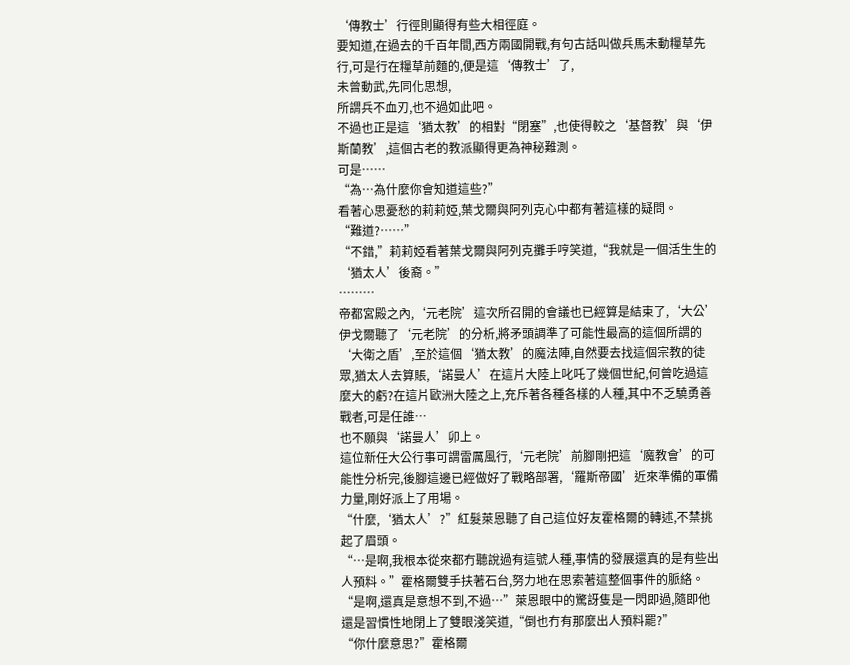‘傳教士’行徑則顯得有些大相徑庭。
要知道,在過去的千百年間,西方兩國開戰,有句古話叫做兵馬未動糧草先行,可是行在糧草前麵的,便是這‘傳教士’了,
未曾動武,先同化思想,
所謂兵不血刃,也不過如此吧。
不過也正是這‘猶太教’的相對“閉塞”,也使得較之‘基督教’與‘伊斯蘭教’,這個古老的教派顯得更為神秘難測。
可是……
“為…為什麼你會知道這些?”
看著心思憂愁的莉莉婭,葉戈爾與阿列克心中都有著這樣的疑問。
“難道?……”
“不錯,”莉莉婭看著葉戈爾與阿列克攤手哼笑道,“我就是一個活生生的‘猶太人’後裔。”
………
帝都宮殿之內,‘元老院’這次所召開的會議也已經算是結束了,‘大公’伊戈爾聽了‘元老院’的分析,將矛頭調準了可能性最高的這個所謂的‘大衛之盾’,至於這個‘猶太教’的魔法陣,自然要去找這個宗教的徒眾,猶太人去算賬,‘諾曼人’在這片大陸上叱吒了幾個世紀,何曾吃過這麼大的虧?在這片歐洲大陸之上,充斥著各種各樣的人種,其中不乏驍勇善戰者,可是任誰…
也不願與‘諾曼人’卯上。
這位新任大公行事可謂雷厲風行,‘元老院’前腳剛把這‘魔教會’的可能性分析完,後腳這邊已經做好了戰略部署,‘羅斯帝國’近來準備的軍備力量,剛好派上了用場。
“什麼,‘猶太人’?”紅髮萊恩聽了自己這位好友霍格爾的轉述,不禁挑起了眉頭。
“…是啊,我根本從來都冇聽說過有這號人種,事情的發展還真的是有些出人預料。”霍格爾雙手扶著石台,努力地在思索著這整個事件的脈絡。
“是啊,還真是意想不到,不過…”萊恩眼中的驚訝隻是一閃即過,隨即他還是習慣性地閉上了雙眼淺笑道,“倒也冇有那麼出人預料罷?”
“你什麼意思?”霍格爾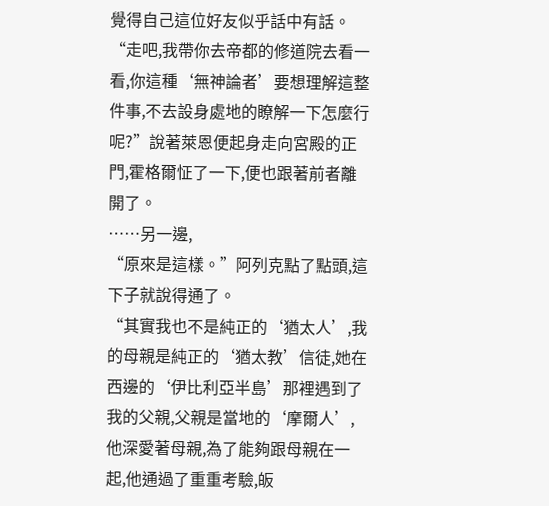覺得自己這位好友似乎話中有話。
“走吧,我帶你去帝都的修道院去看一看,你這種‘無神論者’要想理解這整件事,不去設身處地的瞭解一下怎麼行呢?”說著萊恩便起身走向宮殿的正門,霍格爾怔了一下,便也跟著前者離開了。
……另一邊,
“原來是這樣。”阿列克點了點頭,這下子就說得通了。
“其實我也不是純正的‘猶太人’,我的母親是純正的‘猶太教’信徒,她在西邊的‘伊比利亞半島’那裡遇到了我的父親,父親是當地的‘摩爾人’,他深愛著母親,為了能夠跟母親在一起,他通過了重重考驗,皈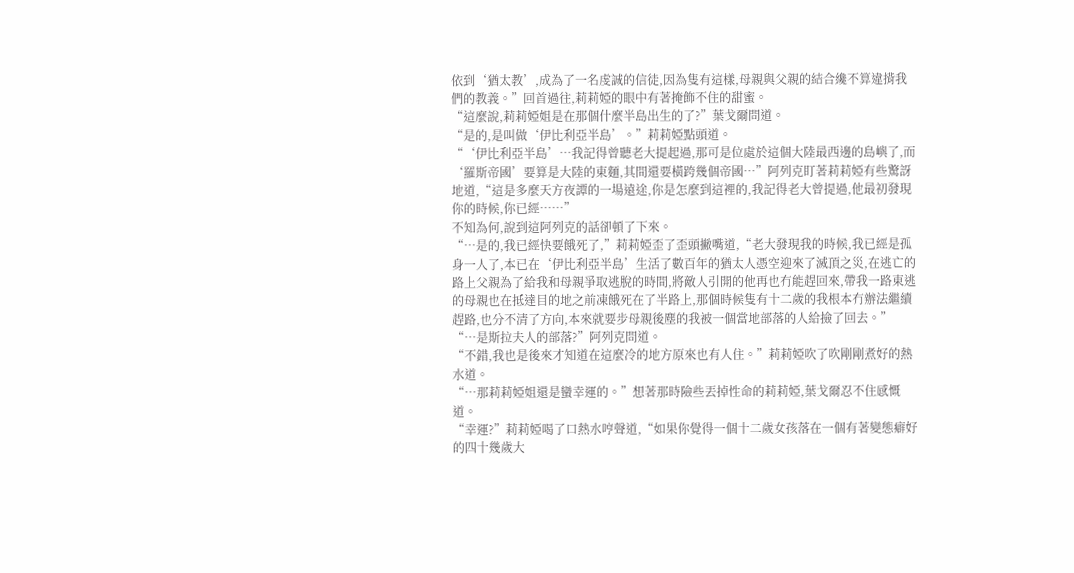依到‘猶太教’,成為了一名虔誠的信徒,因為隻有這樣,母親與父親的結合纔不算違揹我們的教義。”回首過往,莉莉婭的眼中有著掩飾不住的甜蜜。
“這麼說,莉莉婭姐是在那個什麼半島出生的了?”葉戈爾問道。
“是的,是叫做‘伊比利亞半島’。”莉莉婭點頭道。
“‘伊比利亞半島’…我記得曾聽老大提起過,那可是位處於這個大陸最西邊的島嶼了,而‘羅斯帝國’要算是大陸的東麵,其間還要橫跨幾個帝國…”阿列克盯著莉莉婭有些驚訝地道,“這是多麼天方夜譚的一場遠途,你是怎麼到這裡的,我記得老大曾提過,他最初發現你的時候,你已經……”
不知為何,說到這阿列克的話卻頓了下來。
“…是的,我已經快要餓死了,”莉莉婭歪了歪頭撇嘴道,“老大發現我的時候,我已經是孤身一人了,本已在‘伊比利亞半島’生活了數百年的猶太人憑空迎來了滅頂之災,在逃亡的路上父親為了給我和母親爭取逃脫的時間,將敵人引開的他再也冇能趕回來,帶我一路東逃的母親也在抵達目的地之前凍餓死在了半路上,那個時候隻有十二歲的我根本冇辦法繼續趕路,也分不清了方向,本來就要步母親後塵的我被一個當地部落的人給撿了回去。”
“…是斯拉夫人的部落?”阿列克問道。
“不錯,我也是後來才知道在這麼冷的地方原來也有人住。”莉莉婭吹了吹剛剛煮好的熱水道。
“…那莉莉婭姐還是蠻幸運的。”想著那時險些丟掉性命的莉莉婭,葉戈爾忍不住感慨道。
“幸運?”莉莉婭喝了口熱水哼聲道,“如果你覺得一個十二歲女孩落在一個有著變態癖好的四十幾歲大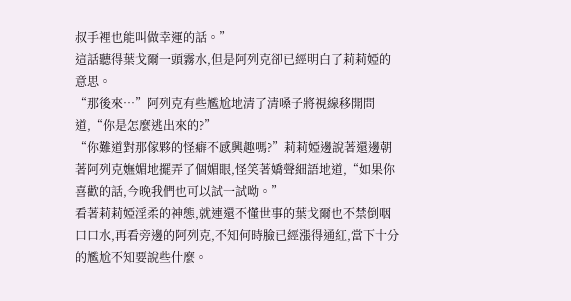叔手裡也能叫做幸運的話。”
這話聽得葉戈爾一頭霧水,但是阿列克卻已經明白了莉莉婭的意思。
“那後來…”阿列克有些尷尬地清了清嗓子將視線移開問道,“你是怎麼逃出來的?”
“你難道對那傢夥的怪癖不感興趣嗎?”莉莉婭邊說著還邊朝著阿列克嫵媚地擺弄了個媚眼,怪笑著嬌聲細語地道,“如果你喜歡的話,今晚我們也可以試一試呦。”
看著莉莉婭淫柔的神態,就連還不懂世事的葉戈爾也不禁倒咽口口水,再看旁邊的阿列克,不知何時臉已經漲得通紅,當下十分的尷尬不知要說些什麼。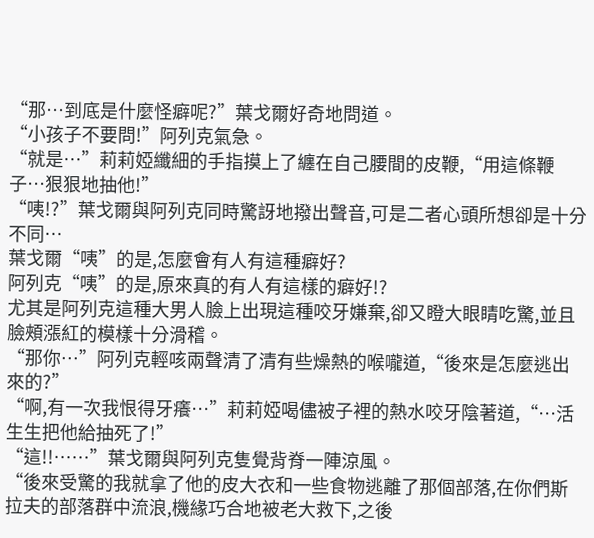“那…到底是什麼怪癖呢?”葉戈爾好奇地問道。
“小孩子不要問!”阿列克氣急。
“就是…”莉莉婭纖細的手指摸上了纏在自己腰間的皮鞭,“用這條鞭子…狠狠地抽他!”
“咦!?”葉戈爾與阿列克同時驚訝地撥出聲音,可是二者心頭所想卻是十分不同…
葉戈爾“咦”的是,怎麼會有人有這種癖好?
阿列克“咦”的是,原來真的有人有這樣的癖好!?
尤其是阿列克這種大男人臉上出現這種咬牙嫌棄,卻又瞪大眼睛吃驚,並且臉頰漲紅的模樣十分滑稽。
“那你…”阿列克輕咳兩聲清了清有些燥熱的喉嚨道,“後來是怎麼逃出來的?”
“啊,有一次我恨得牙癢…”莉莉婭喝儘被子裡的熱水咬牙陰著道,“…活生生把他給抽死了!”
“這!!……”葉戈爾與阿列克隻覺背脊一陣涼風。
“後來受驚的我就拿了他的皮大衣和一些食物逃離了那個部落,在你們斯拉夫的部落群中流浪,機緣巧合地被老大救下,之後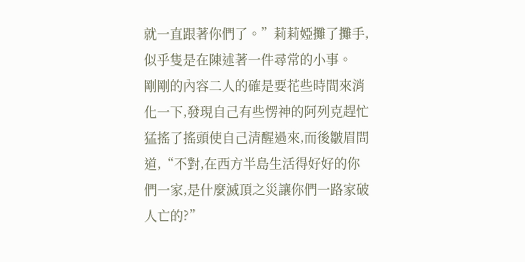就一直跟著你們了。”莉莉婭攤了攤手,似乎隻是在陳述著一件尋常的小事。
剛剛的內容二人的確是要花些時間來消化一下,發現自己有些愣神的阿列克趕忙猛搖了搖頭使自己清醒過來,而後皺眉問道,“不對,在西方半島生活得好好的你們一家,是什麼滅頂之災讓你們一路家破人亡的?”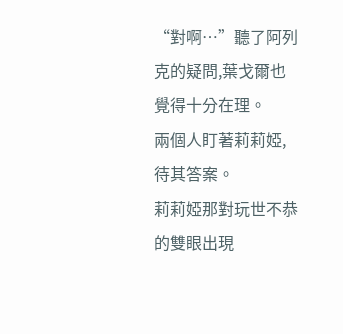“對啊…”聽了阿列克的疑問,葉戈爾也覺得十分在理。
兩個人盯著莉莉婭,待其答案。
莉莉婭那對玩世不恭的雙眼出現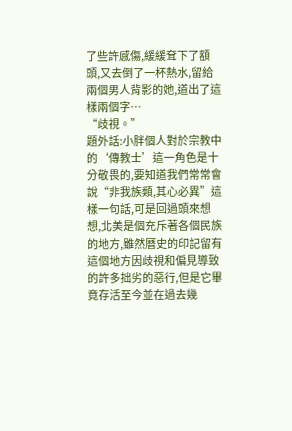了些許感傷,緩緩耷下了額頭,又去倒了一杯熱水,留給兩個男人背影的她,道出了這樣兩個字…
“歧視。”
題外話:小胖個人對於宗教中的‘傳教士’這一角色是十分敬畏的,要知道我們常常會說“非我族類,其心必異”這樣一句話,可是回過頭來想想,北美是個充斥著各個民族的地方,雖然曆史的印記留有這個地方因歧視和偏見導致的許多拙劣的惡行,但是它畢竟存活至今並在過去幾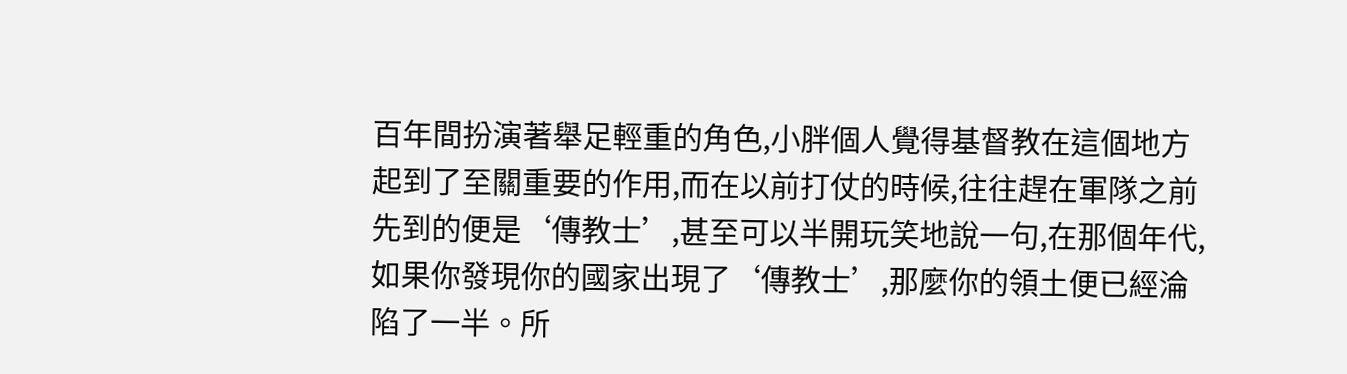百年間扮演著舉足輕重的角色,小胖個人覺得基督教在這個地方起到了至關重要的作用,而在以前打仗的時候,往往趕在軍隊之前先到的便是‘傳教士’,甚至可以半開玩笑地說一句,在那個年代,如果你發現你的國家出現了‘傳教士’,那麼你的領土便已經淪陷了一半。所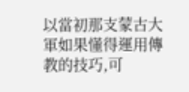以當初那支蒙古大軍如果懂得運用傳教的技巧,可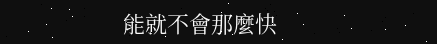能就不會那麼快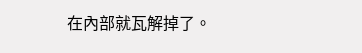在內部就瓦解掉了。